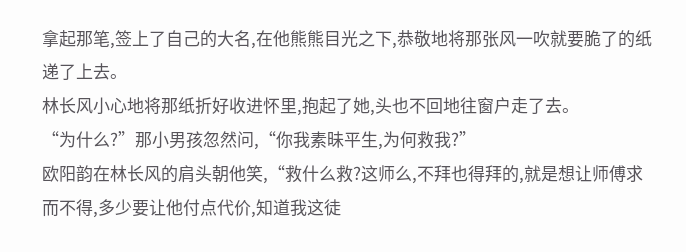拿起那笔,签上了自己的大名,在他熊熊目光之下,恭敬地将那张风一吹就要脆了的纸递了上去。
林长风小心地将那纸折好收进怀里,抱起了她,头也不回地往窗户走了去。
“为什么?”那小男孩忽然问,“你我素昧平生,为何救我?”
欧阳韵在林长风的肩头朝他笑,“救什么救?这师么,不拜也得拜的,就是想让师傅求而不得,多少要让他付点代价,知道我这徒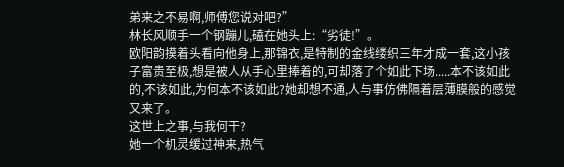弟来之不易啊,师傅您说对吧?”
林长风顺手一个钢蹦儿,磕在她头上:“劣徒!”。
欧阳韵摸着头看向他身上,那锦衣,是特制的金线缕织三年才成一套,这小孩子富贵至极,想是被人从手心里捧着的,可却落了个如此下场.....本不该如此的,不该如此,为何本不该如此?她却想不通,人与事仿佛隔着层薄膜般的感觉又来了。
这世上之事,与我何干?
她一个机灵缓过神来,热气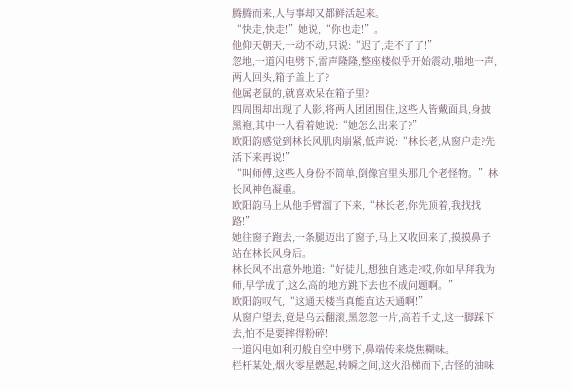腾腾而来,人与事却又都鲜活起来。
“快走,快走!”她说,“你也走!”。
他仰天朝天,一动不动,只说:“迟了,走不了了!”
忽地,一道闪电劈下,雷声隆隆,整座楼似乎开始震动,啪地一声,两人回头,箱子盖上了?
他属老鼠的,就喜欢呆在箱子里?
四周围却出现了人影,将两人团团围住,这些人皆戴面具,身披黑袍,其中一人看着她说:“她怎么出来了?”
欧阳韵感觉到林长风肌肉崩紧,低声说:“林长老,从窗户走?先活下来再说!”
“叫师傅,这些人身份不简单,倒像宫里头那几个老怪物。”林长风神色凝重。
欧阳韵马上从他手臂溜了下来,“林长老,你先顶着,我找找路!”
她往窗子跑去,一条腿迈出了窗子,马上又收回来了,摸摸鼻子站在林长风身后。
林长风不出意外地道:“好徒儿,想独自逃走?哎,你如早拜我为师,早学成了,这么高的地方跳下去也不成问题啊。”
欧阳韵叹气,“这通天楼当真能直达天通啊!”
从窗户望去,竟是乌云翻滚,黑忽忽一片,高若千丈,这一脚踩下去,怕不是要摔得粉碎!
一道闪电如利刃般自空中劈下,鼻端传来烧焦糊味。
栏杆某处,烟火零星燃起,转瞬之间,这火沿梯而下,古怪的油味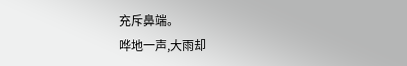充斥鼻端。
哗地一声,大雨却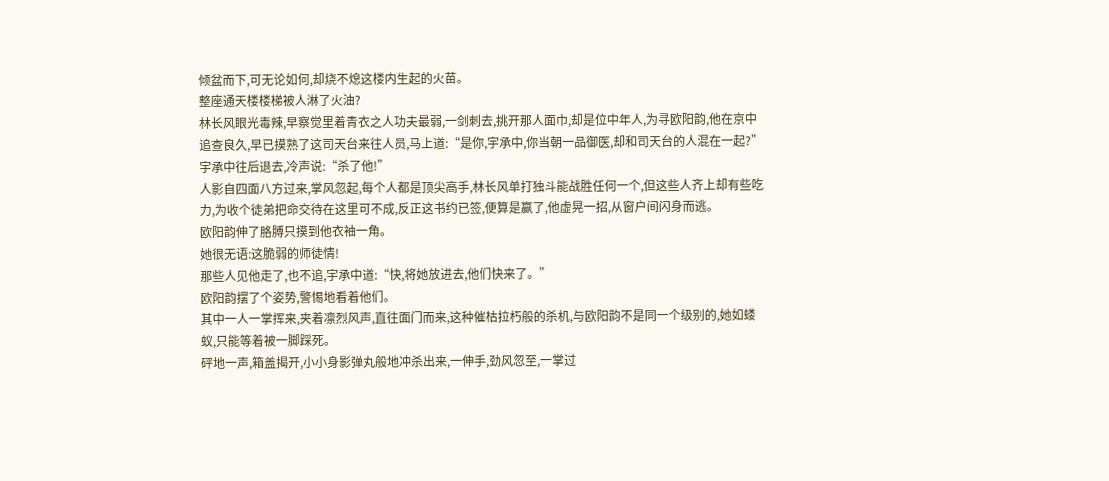倾盆而下,可无论如何,却烧不熄这楼内生起的火苗。
整座通天楼楼梯被人淋了火油?
林长风眼光毒辣,早察觉里着青衣之人功夫最弱,一剑刺去,挑开那人面巾,却是位中年人,为寻欧阳韵,他在京中追查良久,早已摸熟了这司天台来往人员,马上道:“是你,宇承中,你当朝一品御医,却和司天台的人混在一起?”
宇承中往后退去,冷声说:“杀了他!”
人影自四面八方过来,掌风忽起,每个人都是顶尖高手,林长风单打独斗能战胜任何一个,但这些人齐上却有些吃力,为收个徒弟把命交待在这里可不成,反正这书约已签,便算是赢了,他虚晃一招,从窗户间闪身而逃。
欧阳韵伸了胳膊只摸到他衣袖一角。
她很无语:这脆弱的师徒情!
那些人见他走了,也不追,宇承中道:“快,将她放进去,他们快来了。”
欧阳韵摆了个姿势,警惕地看着他们。
其中一人一掌挥来,夹着凛烈风声,直往面门而来,这种催枯拉朽般的杀机,与欧阳韵不是同一个级别的,她如蝼蚁,只能等着被一脚踩死。
砰地一声,箱盖揭开,小小身影弹丸般地冲杀出来,一伸手,劲风忽至,一掌过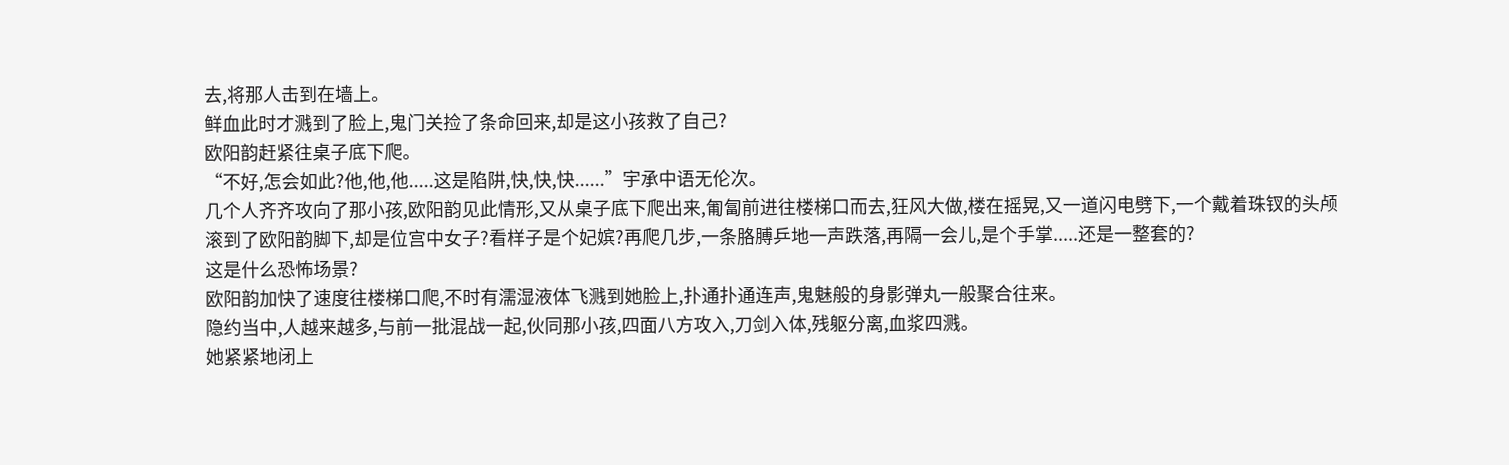去,将那人击到在墙上。
鲜血此时才溅到了脸上,鬼门关捡了条命回来,却是这小孩救了自己?
欧阳韵赶紧往桌子底下爬。
“不好,怎会如此?他,他,他.....这是陷阱,快,快,快......”宇承中语无伦次。
几个人齐齐攻向了那小孩,欧阳韵见此情形,又从桌子底下爬出来,匍匐前进往楼梯口而去,狂风大做,楼在摇晃,又一道闪电劈下,一个戴着珠钗的头颅滚到了欧阳韵脚下,却是位宫中女子?看样子是个妃嫔?再爬几步,一条胳膊乒地一声跌落,再隔一会儿,是个手掌.....还是一整套的?
这是什么恐怖场景?
欧阳韵加快了速度往楼梯口爬,不时有濡湿液体飞溅到她脸上,扑通扑通连声,鬼魅般的身影弹丸一般聚合往来。
隐约当中,人越来越多,与前一批混战一起,伙同那小孩,四面八方攻入,刀剑入体,残躯分离,血浆四溅。
她紧紧地闭上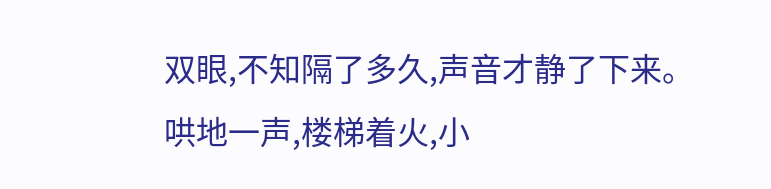双眼,不知隔了多久,声音才静了下来。
哄地一声,楼梯着火,小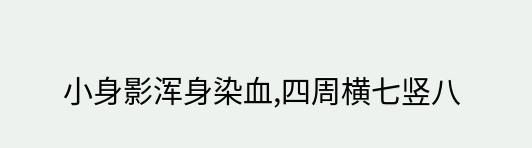小身影浑身染血,四周横七竖八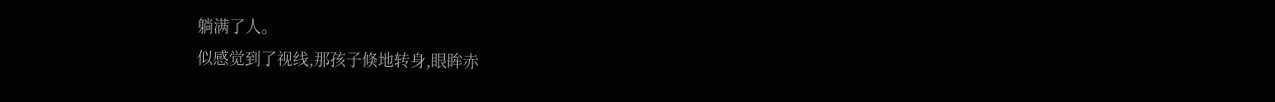躺满了人。
似感觉到了视线,那孩子倏地转身,眼眸赤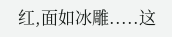红,面如冰雕.....这